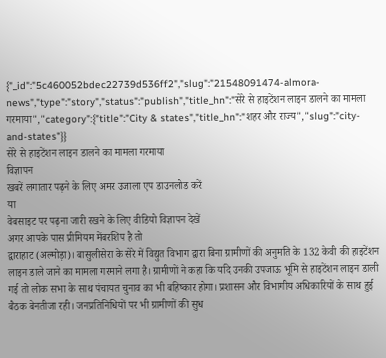{"_id":"5c460052bdec22739d536ff2","slug":"21548091474-almora-news","type":"story","status":"publish","title_hn":"सेरे से हाइटेंशन लाइन डालने का मामला गरमाया","category":{"title":"City & states","title_hn":"शहर और राज्य","slug":"city-and-states"}}
सेरे से हाइटेंशन लाइन डालने का मामला गरमाया
विज्ञापन
खबरें लगातार पढ़ने के लिए अमर उजाला एप डाउनलोड करें
या
वेबसाइट पर पढ़ना जारी रखने के लिए वीडियो विज्ञापन देखें
अगर आपके पास प्रीमियम मेंबरशिप है तो
द्वाराहाट (अल्मोड़ा)। बासुलीसेरा के सेरे में विद्युत विभाग द्वारा बिना ग्रामीणों की अनुमति के 132 केवी की हाइटेंशन लाइन डाले जाने का मामला गरमाने लगा है। ग्रामीणों ने कहा कि यदि उनकी उपजाऊ भूमि से हाइटेंशन लाइन डाली गई तो लोक सभा के साथ पंचायत चुनाव का भी बहिष्कार होगा। प्रशासन और विभागीय अधिकारियों के साथ हुई बैठक बेनतीजा रही। जनप्रतिनिधियों पर भी ग्रामीणों की सुध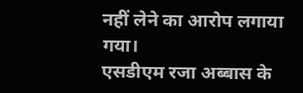नहीं लेने का आरोप लगाया गया।
एसडीएम रजा अब्बास के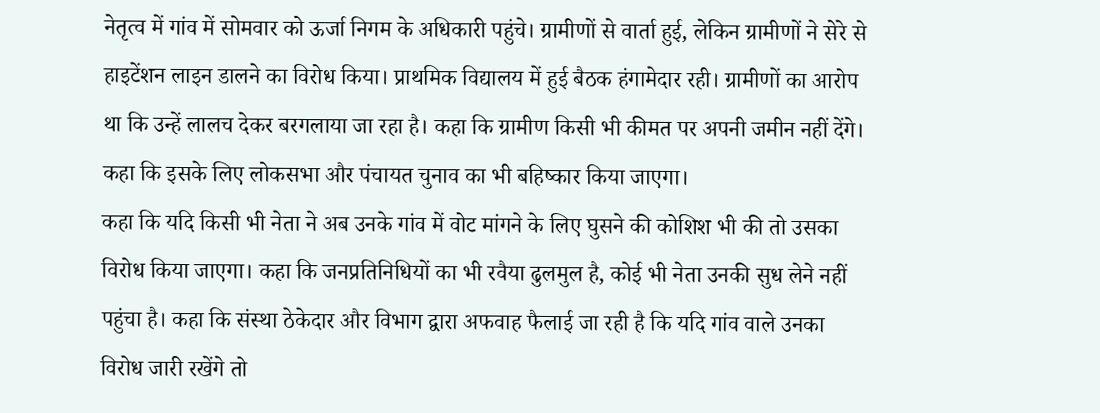नेतृत्व में गांव में सोमवार को ऊर्जा निगम के अधिकारी पहुंचे। ग्रामीणों से वार्ता हुई, लेकिन ग्रामीणों ने सेरे से हाइटेंशन लाइन डालने का विरोध किया। प्राथमिक विद्यालय में हुई बैठक हंगामेदार रही। ग्रामीणों का आरोप था कि उन्हें लालच देकर बरगलाया जा रहा है। कहा कि ग्रामीण किसी भी कीमत पर अपनी जमीन नहीं देंगे। कहा कि इसके लिए लोकसभा और पंचायत चुनाव का भी बहिष्कार किया जाएगा।
कहा कि यदि किसी भी नेता ने अब उनके गांव में वोट मांगने के लिए घुसने की कोशिश भी की तो उसका विरोध किया जाएगा। कहा कि जनप्रतिनिधियों का भी रवैया ढुलमुल है, कोई भी नेता उनकी सुध लेने नहीं पहुंचा है। कहा कि संस्था ठेकेदार और विभाग द्वारा अफवाह फैलाई जा रही है कि यदि गांव वाले उनका विरोध जारी रखेंगे तो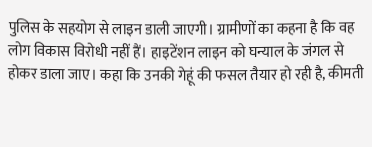पुलिस के सहयोग से लाइन डाली जाएगी। ग्रामीणों का कहना है कि वह लोग विकास विरोधी नहीं हैं। हाइटेंशन लाइन को घन्याल के जंगल से होकर डाला जाए। कहा कि उनकी गेहूं की फसल तैयार हो रही है, कीमती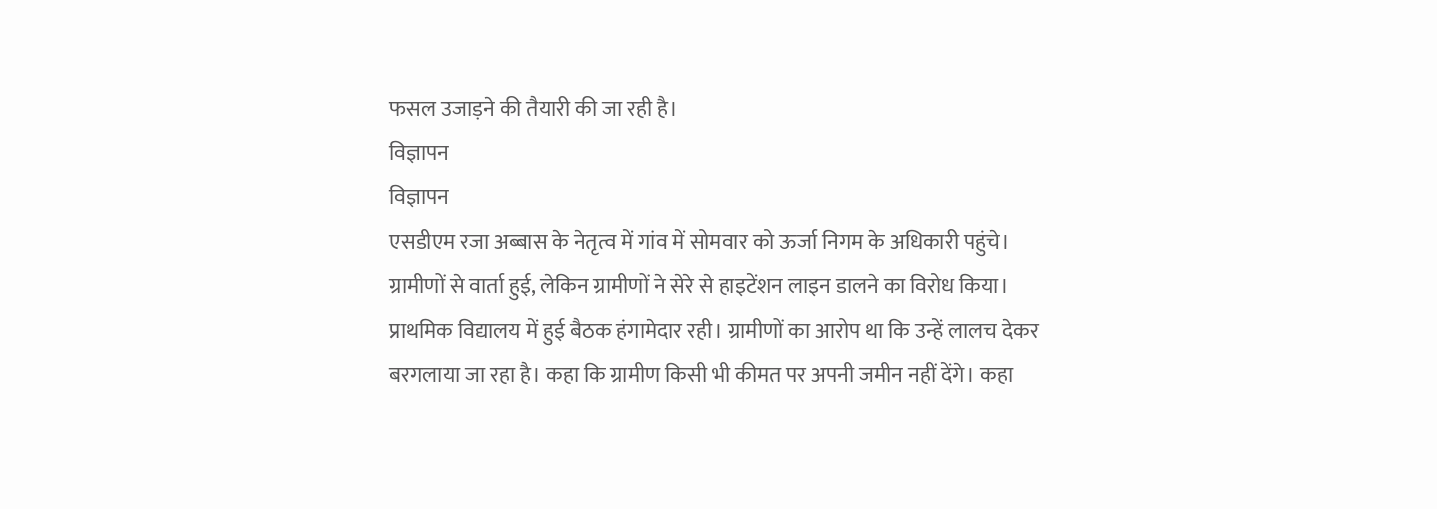फसल उजाड़ने की तैयारी की जा रही है।
विज्ञापन
विज्ञापन
एसडीएम रजा अब्बास के नेतृत्व में गांव में सोमवार को ऊर्जा निगम के अधिकारी पहुंचे। ग्रामीणों से वार्ता हुई, लेकिन ग्रामीणों ने सेरे से हाइटेंशन लाइन डालने का विरोध किया। प्राथमिक विद्यालय में हुई बैठक हंगामेदार रही। ग्रामीणों का आरोप था कि उन्हें लालच देकर बरगलाया जा रहा है। कहा कि ग्रामीण किसी भी कीमत पर अपनी जमीन नहीं देंगे। कहा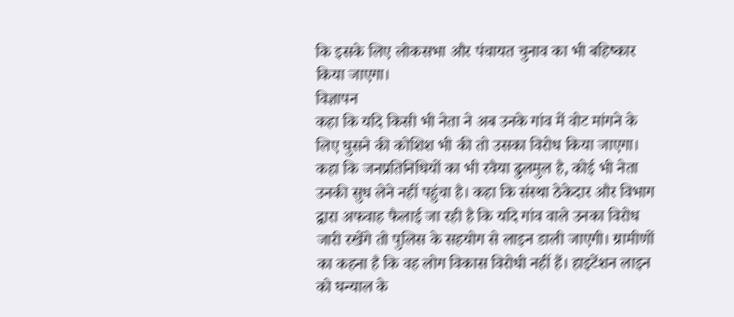कि इसके लिए लोकसभा और पंचायत चुनाव का भी बहिष्कार किया जाएगा।
विज्ञापन
कहा कि यदि किसी भी नेता ने अब उनके गांव में वोट मांगने के लिए घुसने की कोशिश भी की तो उसका विरोध किया जाएगा। कहा कि जनप्रतिनिधियों का भी रवैया ढुलमुल है, कोई भी नेता उनकी सुध लेने नहीं पहुंचा है। कहा कि संस्था ठेकेदार और विभाग द्वारा अफवाह फैलाई जा रही है कि यदि गांव वाले उनका विरोध जारी रखेंगे तो पुलिस के सहयोग से लाइन डाली जाएगी। ग्रामीणों का कहना है कि वह लोग विकास विरोधी नहीं हैं। हाइटेंशन लाइन को घन्याल के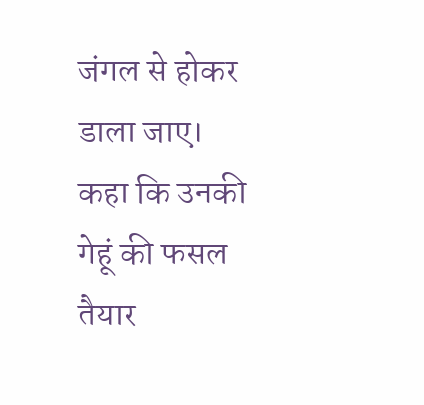जंगल से होकर डाला जाए। कहा कि उनकी गेहूं की फसल तैयार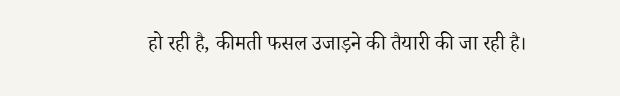हो रही है, कीमती फसल उजाड़ने की तैयारी की जा रही है।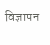विज्ञापन